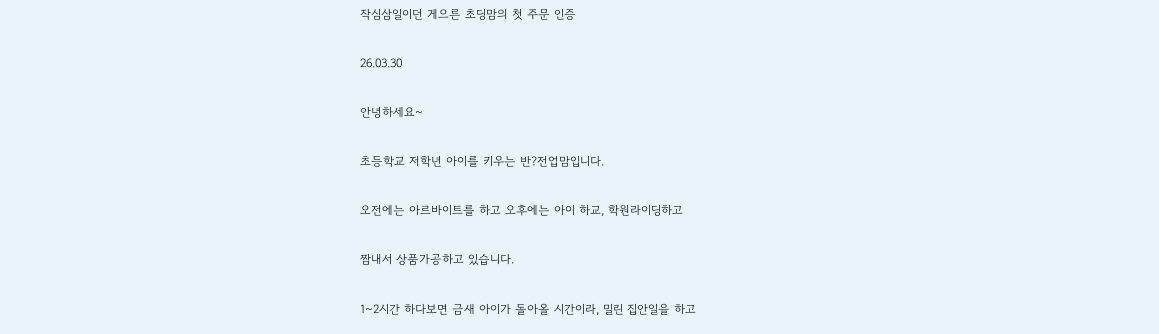작심삼일이던 게으른 초딩맘의 첫 주문 인증

26.03.30

안녕하세요~

초등학교 저학년 아이를 키우는 반?전업맘입니다.

오전에는 아르바이트를 하고 오후에는 아이 하교, 학원라이딩하고

짬내서 상품가공하고 있습니다.

1~2시간 하다보면 금새 아이가 돌아올 시간이라, 밀린 집안일을 하고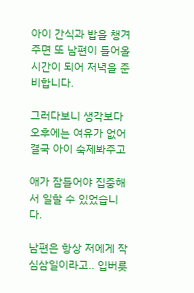아이 간식과 밥을 챙겨주면 또 남편이 들어올 시간이 되어 저녁을 준비합니다.

그러다보니 생각보다 오후에는 여유가 없어 결국 아이 숙제봐주고

애가 잠들어야 집중해서 일할 수 있었습니다.

남편은 항상 저에게 작심삼일이라고.. 입버릇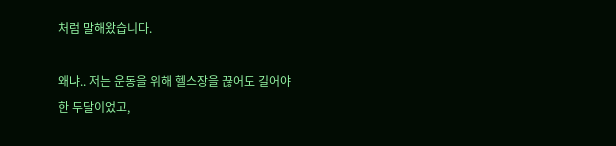처럼 말해왔습니다.

왜냐.. 저는 운동을 위해 헬스장을 끊어도 길어야 한 두달이었고,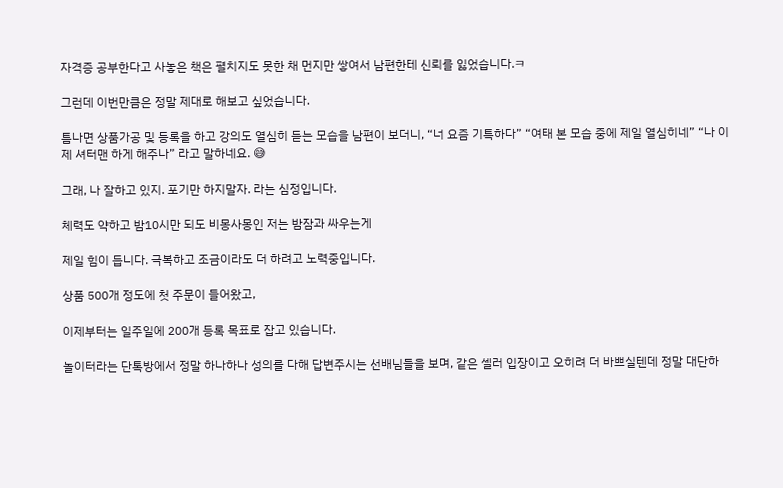자격증 공부한다고 사놓은 책은 펼치지도 못한 채 먼지만 쌓여서 남편한테 신뢰를 잃었습니다.ㅋ

그런데 이번만큼은 정말 제대로 해보고 싶었습니다.

틈나면 상품가공 및 등록을 하고 강의도 열심히 듣는 모습을 남편이 보더니, “너 요즘 기특하다” “여태 본 모습 중에 제일 열심히네” “나 이제 셔터맨 하게 해주나” 라고 말하네요. 😅

그래, 나 잘하고 있지. 포기만 하지말자. 라는 심정입니다.

체력도 약하고 밤10시만 되도 비몽사몽인 저는 밤잠과 싸우는게

제일 힘이 듭니다. 극복하고 조금이라도 더 하려고 노력중입니다.

상품 500개 정도에 첫 주문이 들어왔고,

이제부터는 일주일에 200개 등록 목표로 잡고 있습니다.

놀이터라는 단톡방에서 정말 하나하나 성의를 다해 답변주시는 선배님들을 보며, 같은 셀러 입장이고 오히려 더 바쁘실텐데 정말 대단하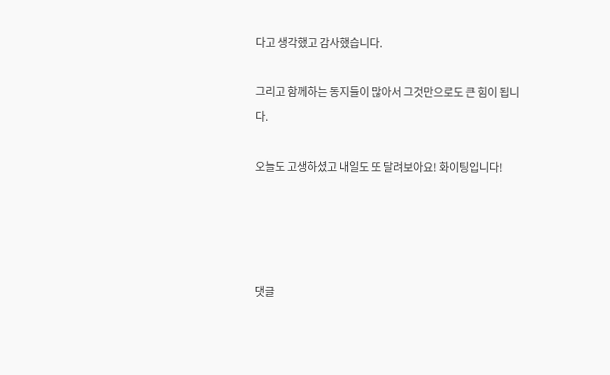다고 생각했고 감사했습니다.

그리고 함께하는 동지들이 많아서 그것만으로도 큰 힘이 됩니다.

오늘도 고생하셨고 내일도 또 달려보아요! 화이팅입니다!




댓글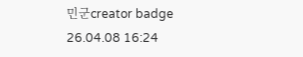민군creator badge
26.04.08 16:24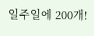일주일에 200개!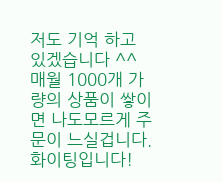저도 기억 하고 있겠습니다 ^^ 매월 1000개 가량의 상품이 쌓이면 나도모르게 주문이 느실겁니다. 화이팅입니다!